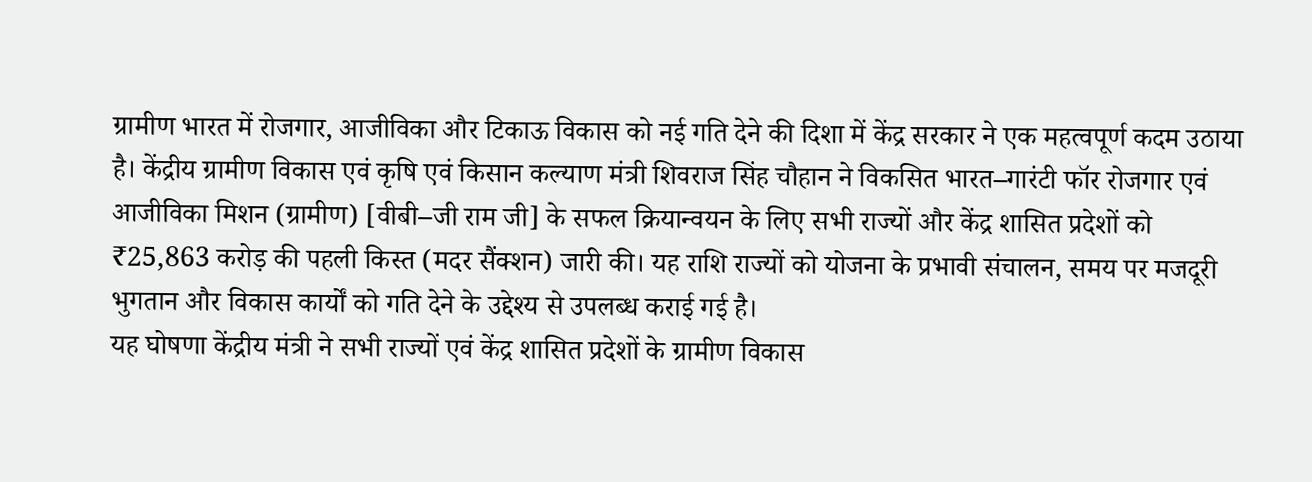ग्रामीण भारत में रोजगार, आजीविका और टिकाऊ विकास को नई गति देने की दिशा में केंद्र सरकार ने एक महत्वपूर्ण कदम उठाया है। केंद्रीय ग्रामीण विकास एवं कृषि एवं किसान कल्याण मंत्री शिवराज सिंह चौहान ने विकसित भारत–गारंटी फॉर रोजगार एवं आजीविका मिशन (ग्रामीण) [वीबी–जी राम जी] के सफल क्रियान्वयन के लिए सभी राज्यों और केंद्र शासित प्रदेशों को ₹25,863 करोड़ की पहली किस्त (मदर सैंक्शन) जारी की। यह राशि राज्यों को योजना के प्रभावी संचालन, समय पर मजदूरी भुगतान और विकास कार्यों को गति देने के उद्देश्य से उपलब्ध कराई गई है।
यह घोषणा केंद्रीय मंत्री ने सभी राज्यों एवं केंद्र शासित प्रदेशों के ग्रामीण विकास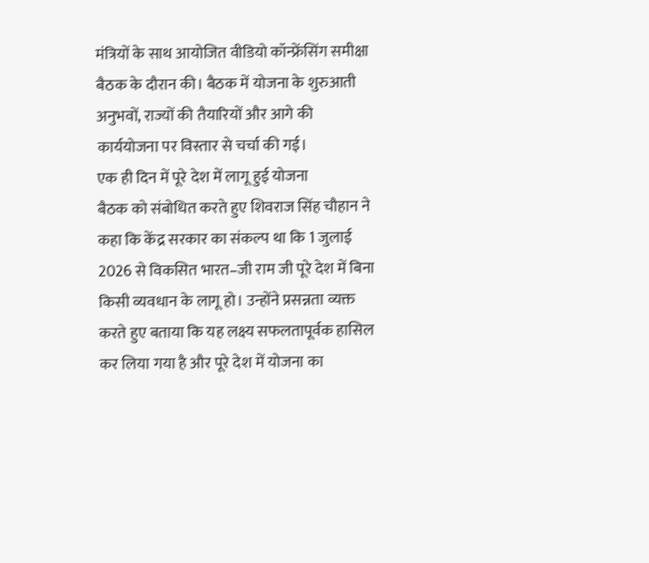मंत्रियों के साथ आयोजित वीडियो कॉन्फ्रेंसिंग समीक्षा बैठक के दौरान की। बैठक में योजना के शुरुआती अनुभवों, राज्यों की तैयारियों और आगे की कार्ययोजना पर विस्तार से चर्चा की गई।
एक ही दिन में पूरे देश में लागू हुई योजना
बैठक को संबोधित करते हुए शिवराज सिंह चौहान ने कहा कि केंद्र सरकार का संकल्प था कि 1 जुलाई 2026 से विकसित भारत–जी राम जी पूरे देश में बिना किसी व्यवधान के लागू हो। उन्होंने प्रसन्नता व्यक्त करते हुए बताया कि यह लक्ष्य सफलतापूर्वक हासिल कर लिया गया है और पूरे देश में योजना का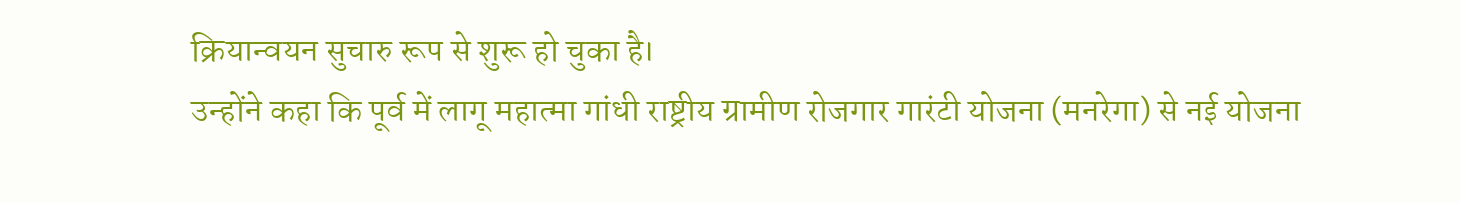क्रियान्वयन सुचारु रूप से शुरू हो चुका है।
उन्होंने कहा कि पूर्व में लागू महात्मा गांधी राष्ट्रीय ग्रामीण रोजगार गारंटी योजना (मनरेगा) से नई योजना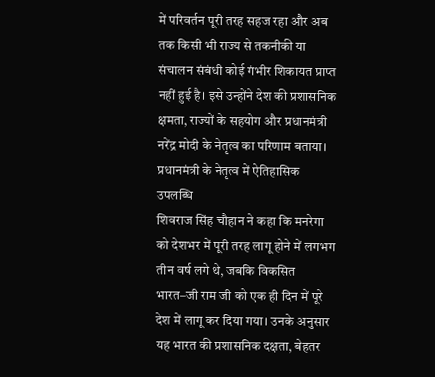में परिवर्तन पूरी तरह सहज रहा और अब तक किसी भी राज्य से तकनीकी या संचालन संबंधी कोई गंभीर शिकायत प्राप्त नहीं हुई है। इसे उन्होंने देश की प्रशासनिक क्षमता, राज्यों के सहयोग और प्रधानमंत्री नरेंद्र मोदी के नेतृत्व का परिणाम बताया।
प्रधानमंत्री के नेतृत्व में ऐतिहासिक उपलब्धि
शिवराज सिंह चौहान ने कहा कि मनरेगा को देशभर में पूरी तरह लागू होने में लगभग तीन वर्ष लगे थे, जबकि विकसित भारत–जी राम जी को एक ही दिन में पूरे देश में लागू कर दिया गया। उनके अनुसार यह भारत की प्रशासनिक दक्षता, बेहतर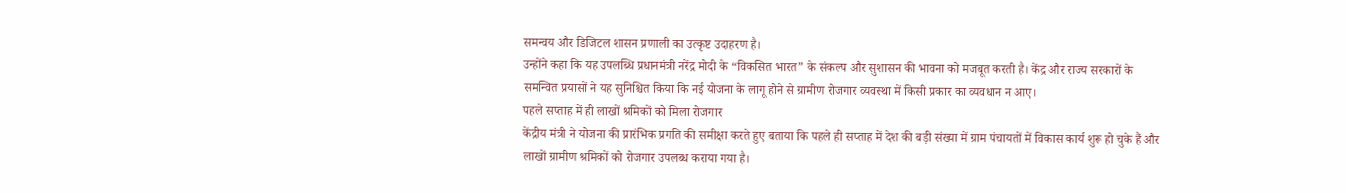समन्वय और डिजिटल शासन प्रणाली का उत्कृष्ट उदाहरण है।
उन्होंने कहा कि यह उपलब्धि प्रधानमंत्री नरेंद्र मोदी के “विकसित भारत” के संकल्प और सुशासन की भावना को मजबूत करती है। केंद्र और राज्य सरकारों के समन्वित प्रयासों ने यह सुनिश्चित किया कि नई योजना के लागू होने से ग्रामीण रोजगार व्यवस्था में किसी प्रकार का व्यवधान न आए।
पहले सप्ताह में ही लाखों श्रमिकों को मिला रोजगार
केंद्रीय मंत्री ने योजना की प्रारंभिक प्रगति की समीक्षा करते हुए बताया कि पहले ही सप्ताह में देश की बड़ी संख्या में ग्राम पंचायतों में विकास कार्य शुरू हो चुके हैं और लाखों ग्रामीण श्रमिकों को रोजगार उपलब्ध कराया गया है।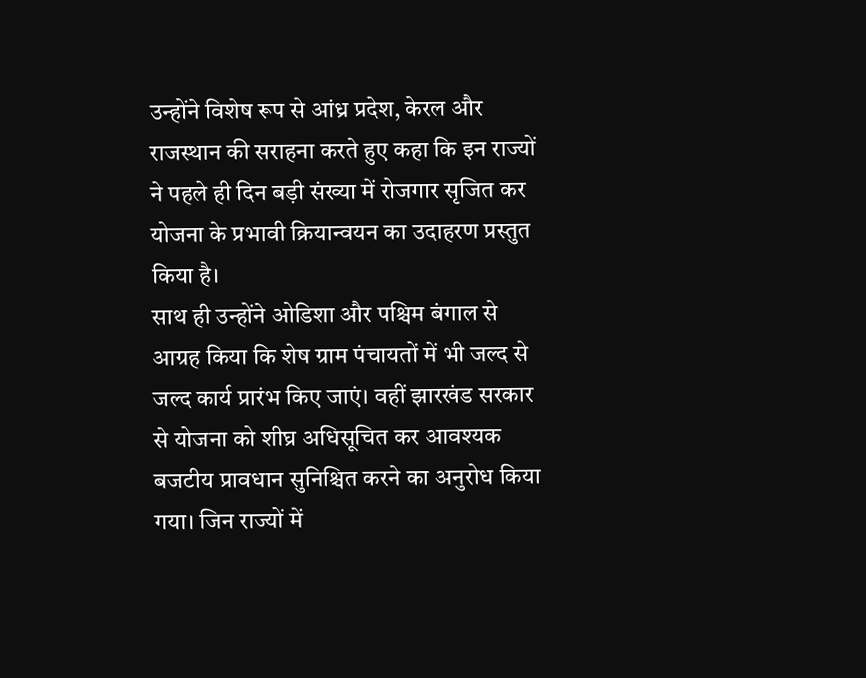उन्होंने विशेष रूप से आंध्र प्रदेश, केरल और राजस्थान की सराहना करते हुए कहा कि इन राज्यों ने पहले ही दिन बड़ी संख्या में रोजगार सृजित कर योजना के प्रभावी क्रियान्वयन का उदाहरण प्रस्तुत किया है।
साथ ही उन्होंने ओडिशा और पश्चिम बंगाल से आग्रह किया कि शेष ग्राम पंचायतों में भी जल्द से जल्द कार्य प्रारंभ किए जाएं। वहीं झारखंड सरकार से योजना को शीघ्र अधिसूचित कर आवश्यक बजटीय प्रावधान सुनिश्चित करने का अनुरोध किया गया। जिन राज्यों में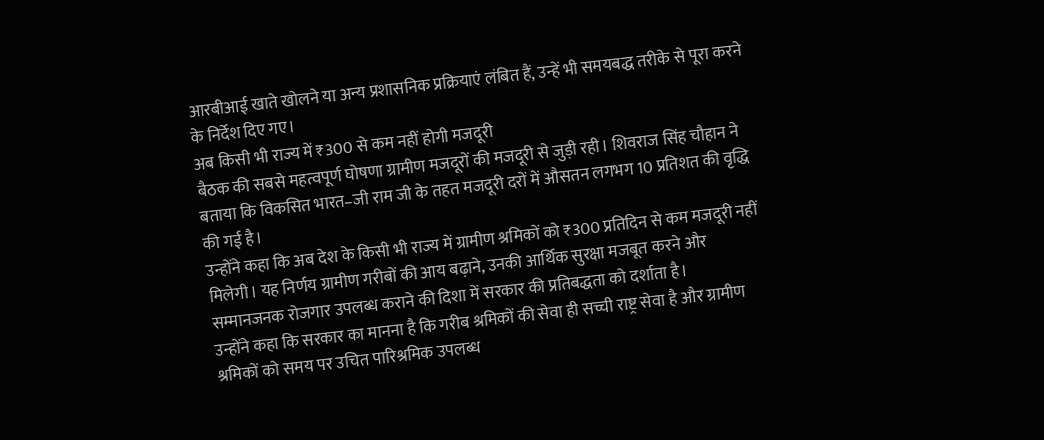आरबीआई खाते खोलने या अन्य प्रशासनिक प्रक्रियाएं लंबित हैं, उन्हें भी समयबद्ध तरीके से पूरा करने के निर्देश दिए गए।
अब किसी भी राज्य में ₹300 से कम नहीं होगी मजदूरी
बैठक की सबसे महत्वपूर्ण घोषणा ग्रामीण मजदूरों की मजदूरी से जुड़ी रही। शिवराज सिंह चौहान ने बताया कि विकसित भारत–जी राम जी के तहत मजदूरी दरों में औसतन लगभग 10 प्रतिशत की वृद्धि की गई है।
उन्होंने कहा कि अब देश के किसी भी राज्य में ग्रामीण श्रमिकों को ₹300 प्रतिदिन से कम मजदूरी नहीं मिलेगी। यह निर्णय ग्रामीण गरीबों की आय बढ़ाने, उनकी आर्थिक सुरक्षा मजबूत करने और सम्मानजनक रोजगार उपलब्ध कराने की दिशा में सरकार की प्रतिबद्धता को दर्शाता है।
उन्होंने कहा कि सरकार का मानना है कि गरीब श्रमिकों की सेवा ही सच्ची राष्ट्र सेवा है और ग्रामीण श्रमिकों को समय पर उचित पारिश्रमिक उपलब्ध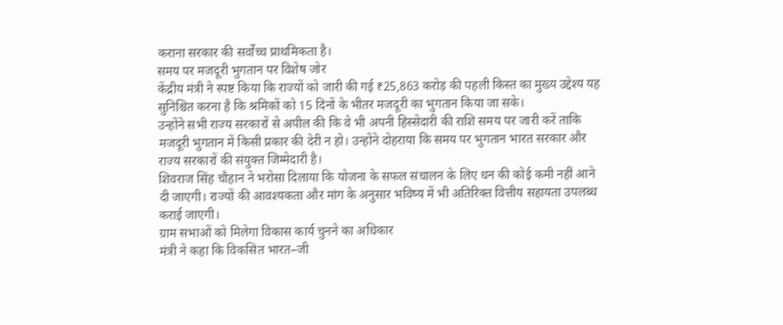कराना सरकार की सर्वोच्च प्राथमिकता है।
समय पर मजदूरी भुगतान पर विशेष जोर
केंद्रीय मंत्री ने स्पष्ट किया कि राज्यों को जारी की गई ₹25,863 करोड़ की पहली किस्त का मुख्य उद्देश्य यह सुनिश्चित करना है कि श्रमिकों को 15 दिनों के भीतर मजदूरी का भुगतान किया जा सके।
उन्होंने सभी राज्य सरकारों से अपील की कि वे भी अपनी हिस्सेदारी की राशि समय पर जारी करें ताकि मजदूरी भुगतान में किसी प्रकार की देरी न हो। उन्होंने दोहराया कि समय पर भुगतान भारत सरकार और राज्य सरकारों की संयुक्त जिम्मेदारी है।
शिवराज सिंह चौहान ने भरोसा दिलाया कि योजना के सफल संचालन के लिए धन की कोई कमी नहीं आने दी जाएगी। राज्यों की आवश्यकता और मांग के अनुसार भविष्य में भी अतिरिक्त वित्तीय सहायता उपलब्ध कराई जाएगी।
ग्राम सभाओं को मिलेगा विकास कार्य चुनने का अधिकार
मंत्री ने कहा कि विकसित भारत–जी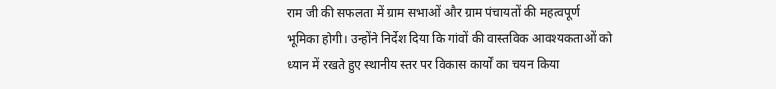राम जी की सफलता में ग्राम सभाओं और ग्राम पंचायतों की महत्वपूर्ण भूमिका होगी। उन्होंने निर्देश दिया कि गांवों की वास्तविक आवश्यकताओं को ध्यान में रखते हुए स्थानीय स्तर पर विकास कार्यों का चयन किया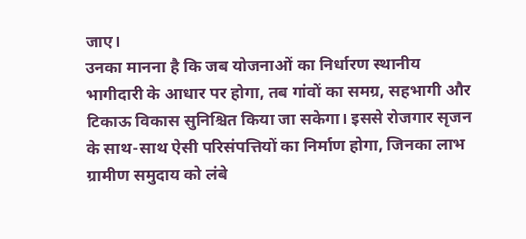जाए।
उनका मानना है कि जब योजनाओं का निर्धारण स्थानीय भागीदारी के आधार पर होगा, तब गांवों का समग्र, सहभागी और टिकाऊ विकास सुनिश्चित किया जा सकेगा। इससे रोजगार सृजन के साथ-साथ ऐसी परिसंपत्तियों का निर्माण होगा, जिनका लाभ ग्रामीण समुदाय को लंबे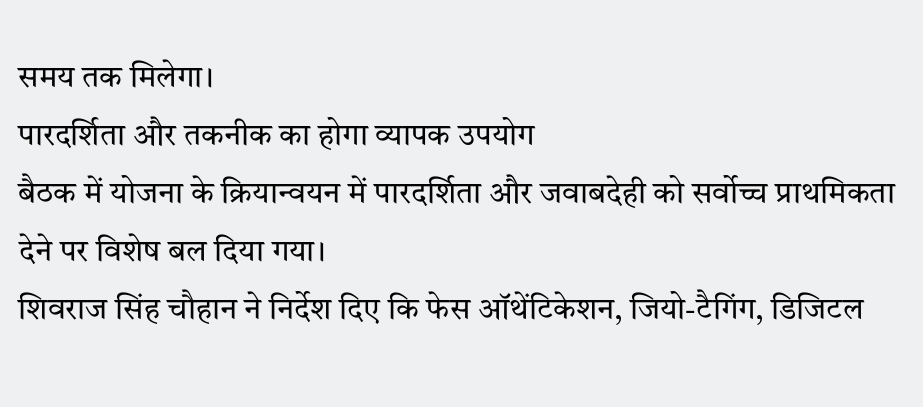समय तक मिलेगा।
पारदर्शिता और तकनीक का होगा व्यापक उपयोग
बैठक में योजना के क्रियान्वयन में पारदर्शिता और जवाबदेही को सर्वोच्च प्राथमिकता देने पर विशेष बल दिया गया।
शिवराज सिंह चौहान ने निर्देश दिए कि फेस ऑथेंटिकेशन, जियो-टैगिंग, डिजिटल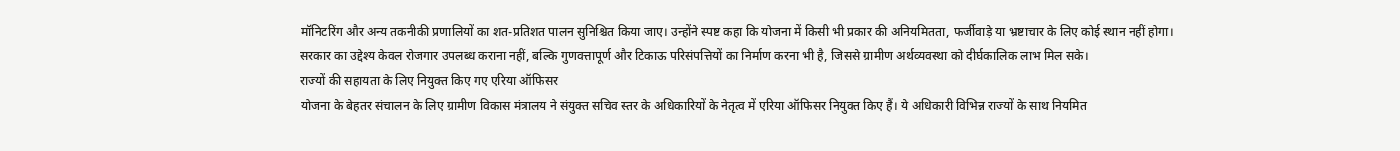मॉनिटरिंग और अन्य तकनीकी प्रणालियों का शत-प्रतिशत पालन सुनिश्चित किया जाए। उन्होंने स्पष्ट कहा कि योजना में किसी भी प्रकार की अनियमितता, फर्जीवाड़े या भ्रष्टाचार के लिए कोई स्थान नहीं होगा।
सरकार का उद्देश्य केवल रोजगार उपलब्ध कराना नहीं, बल्कि गुणवत्तापूर्ण और टिकाऊ परिसंपत्तियों का निर्माण करना भी है, जिससे ग्रामीण अर्थव्यवस्था को दीर्घकालिक लाभ मिल सके।
राज्यों की सहायता के लिए नियुक्त किए गए एरिया ऑफिसर
योजना के बेहतर संचालन के लिए ग्रामीण विकास मंत्रालय ने संयुक्त सचिव स्तर के अधिकारियों के नेतृत्व में एरिया ऑफिसर नियुक्त किए हैं। ये अधिकारी विभिन्न राज्यों के साथ नियमित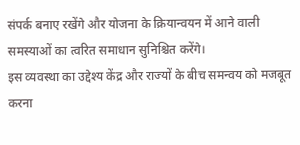संपर्क बनाए रखेंगे और योजना के क्रियान्वयन में आने वाली समस्याओं का त्वरित समाधान सुनिश्चित करेंगे।
इस व्यवस्था का उद्देश्य केंद्र और राज्यों के बीच समन्वय को मजबूत करना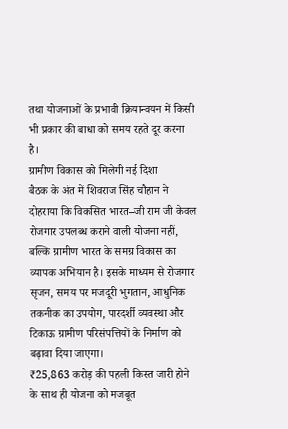तथा योजनाओं के प्रभावी क्रियान्वयन में किसी भी प्रकार की बाधा को समय रहते दूर करना है।
ग्रामीण विकास को मिलेगी नई दिशा
बैठक के अंत में शिवराज सिंह चौहान ने दोहराया कि विकसित भारत–जी राम जी केवल रोजगार उपलब्ध कराने वाली योजना नहीं, बल्कि ग्रामीण भारत के समग्र विकास का व्यापक अभियान है। इसके माध्यम से रोजगार सृजन, समय पर मजदूरी भुगतान, आधुनिक तकनीक का उपयोग, पारदर्शी व्यवस्था और टिकाऊ ग्रामीण परिसंपत्तियों के निर्माण को बढ़ावा दिया जाएगा।
₹25,863 करोड़ की पहली किस्त जारी होने के साथ ही योजना को मजबूत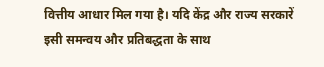वित्तीय आधार मिल गया है। यदि केंद्र और राज्य सरकारें इसी समन्वय और प्रतिबद्धता के साथ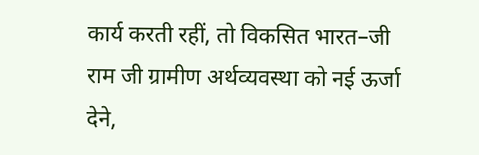कार्य करती रहीं, तो विकसित भारत–जी राम जी ग्रामीण अर्थव्यवस्था को नई ऊर्जा देने,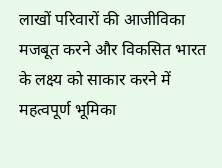लाखों परिवारों की आजीविका मजबूत करने और विकसित भारत के लक्ष्य को साकार करने में महत्वपूर्ण भूमिका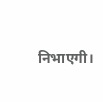निभाएगी।